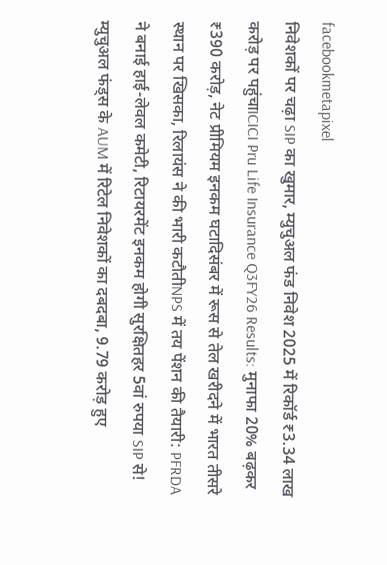facebookmetapixel
निवेशकों पर चढ़ा SIP का खुमार, म्युचुअल फंड निवेश 2025 में रिकॉर्ड ₹3.34 लाख करोड़ पर पहुंचाICICI Pru Life Insurance Q3FY26 Results: मुनाफा 20% बढ़कर ₹390 करोड़, नेट प्रीमियम इनकम घटादिसंबर में रूस से तेल खरीदने में भारत तीसरे स्थान पर खिसका, रिलायंस ने की भारी कटौतीNPS में तय पेंशन की तैयारी: PFRDA ने बनाई हाई-लेवल कमेटी, रिटायरमेंट इनकम होगी सुरक्षितहर 5वां रुपया SIP से! म्युचुअल फंड्स के AUM में रिटेल निवेशकों का दबदबा, 9.79 करोड़ हुए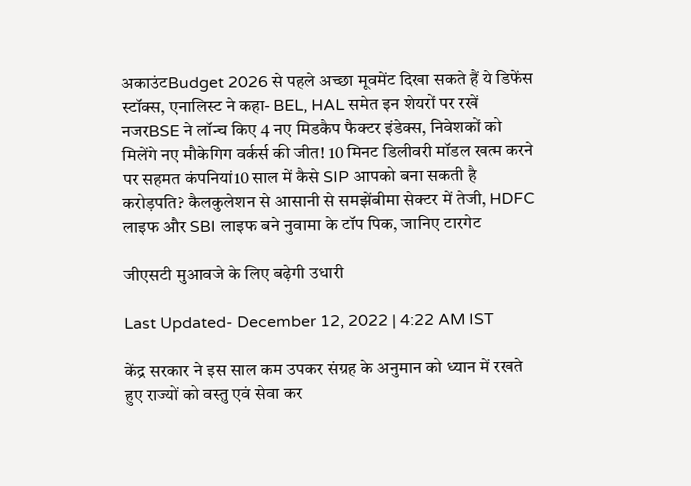अकाउंटBudget 2026 से पहले अच्छा मूवमेंट दिखा सकते हैं ये डिफेंस स्टॉक्स, एनालिस्ट ने कहा- BEL, HAL समेत इन शेयरों पर रखें नजरBSE ने लॉन्च किए 4 नए मिडकैप फैक्टर इंडेक्स, निवेशकों को मिलेंगे नए मौकेगिग वर्कर्स की जीत! 10 मिनट डिलीवरी मॉडल खत्म करने पर सहमत कंपनियां10 साल में कैसे SIP आपको बना सकती है करोड़पति? कैलकुलेशन से आसानी से समझेंबीमा सेक्टर में तेजी, HDFC लाइफ और SBI लाइफ बने नुवामा के टॉप पिक, जानिए टारगेट

जीएसटी मुआवजे के लिए बढ़ेगी उधारी

Last Updated- December 12, 2022 | 4:22 AM IST

केंद्र सरकार ने इस साल कम उपकर संग्रह के अनुमान को ध्यान में रखते हुए राज्यों को वस्तु एवं सेवा कर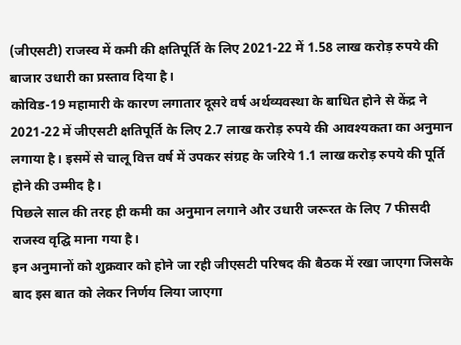(जीएसटी) राजस्व में कमी की क्षतिपूर्ति के लिए 2021-22 में 1.58 लाख करोड़ रुपये की बाजार उधारी का प्रस्ताव दिया है।
कोविड-19 महामारी के कारण लगातार दूसरे वर्ष अर्थव्यवस्था के बाधित होने से केंद्र ने 2021-22 में जीएसटी क्षतिपूर्ति के लिए 2.7 लाख करोड़ रुपये की आवश्यकता का अनुमान लगाया है। इसमें से चालू वित्त वर्ष में उपकर संग्रह के जरिये 1.1 लाख करोड़ रुपये की पूर्ति होने की उम्मीद है।
पिछले साल की तरह ही कमी का अनुमान लगाने और उधारी जरूरत के लिए 7 फीसदी राजस्व वृद्घि माना गया है।
इन अनुमानों को शुक्रवार को होने जा रही जीएसटी परिषद की बैठक में रखा जाएगा जिसके बाद इस बात को लेकर निर्णय लिया जाएगा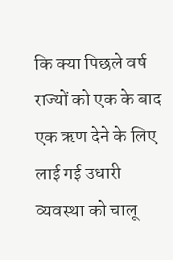कि क्या पिछले वर्ष राज्यों को एक के बाद एक ऋण देने के लिए लाई गई उधारी व्यवस्था को चालू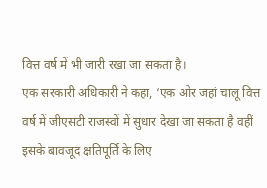वित्त वर्ष में भी जारी रखा जा सकता है।
एक सरकारी अधिकारी ने कहा, ‘एक ओर जहां चालू वित्त वर्ष में जीएसटी राजस्वों में सुधार देखा जा सकता है वहीं इसके बावजूद क्षतिपूर्ति के लिए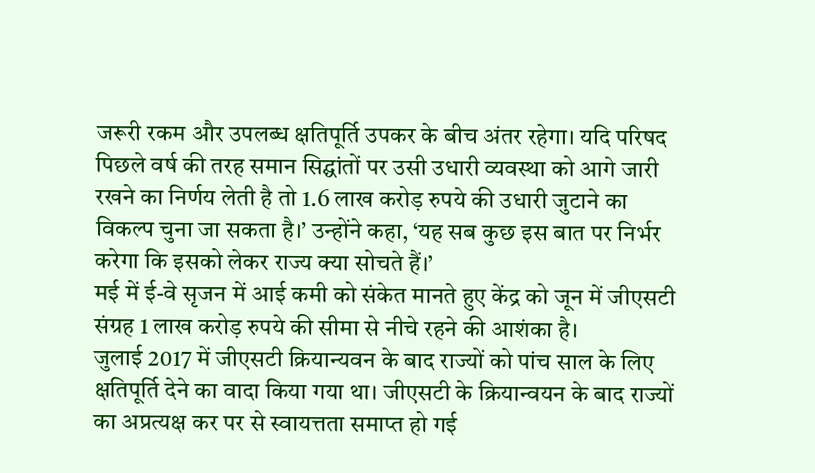जरूरी रकम और उपलब्ध क्षतिपूर्ति उपकर के बीच अंतर रहेगा। यदि परिषद पिछले वर्ष की तरह समान सिद्घांतों पर उसी उधारी व्यवस्था को आगे जारी रखने का निर्णय लेती है तो 1.6 लाख करोड़ रुपये की उधारी जुटाने का विकल्प चुना जा सकता है।’ उन्होंने कहा, ‘यह सब कुछ इस बात पर निर्भर करेगा कि इसको लेकर राज्य क्या सोचते हैं।’
मई में ई-वे सृजन में आई कमी को संकेत मानते हुए केंद्र को जून में जीएसटी संग्रह 1 लाख करोड़ रुपये की सीमा से नीचे रहने की आशंका है।
जुलाई 2017 में जीएसटी क्रियान्यवन के बाद राज्यों को पांच साल के लिए क्षतिपूर्ति देने का वादा किया गया था। जीएसटी के क्रियान्वयन के बाद राज्यों का अप्रत्यक्ष कर पर से स्वायत्तता समाप्त हो गई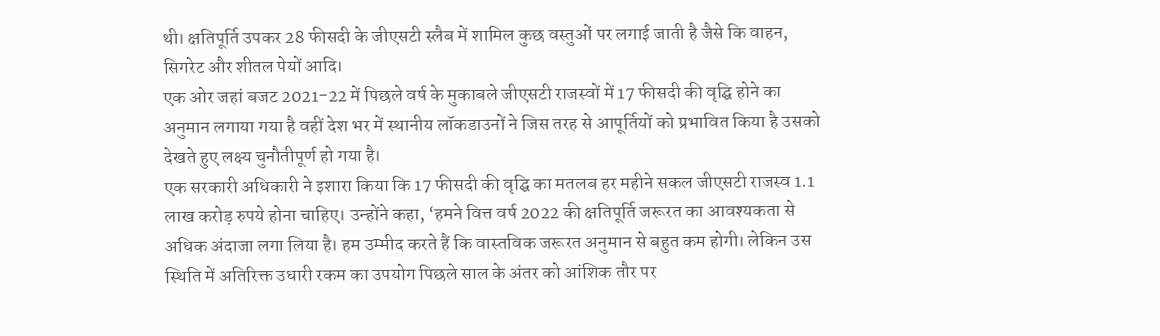थी। क्षतिपूर्ति उपकर 28 फीसदी के जीएसटी स्लैब में शामिल कुछ वस्तुओं पर लगाई जाती है जैसे कि वाहन, सिगरेट और शीतल पेयों आदि।
एक ओर जहां बजट 2021-22 में पिछले वर्ष के मुकाबले जीएसटी राजस्वों में 17 फीसदी की वृद्घि होने का अनुमान लगाया गया है वहीं देश भर में स्थानीय लॉकडाउनों ने जिस तरह से आपूर्तियों को प्रभावित किया है उसको देखते हुए लक्ष्य चुनौतीपूर्ण हो गया है।
एक सरकारी अधिकारी ने इशारा किया कि 17 फीसदी की वृद्घि का मतलब हर महीने सकल जीएसटी राजस्व 1.1 लाख करोड़ रुपये होना चाहिए। उन्होंने कहा, ‘हमने वित्त वर्ष 2022 की क्षतिपूर्ति जरूरत का आवश्यकता से अधिक अंदाजा लगा लिया है। हम उम्मीद करते हैं कि वास्तविक जरूरत अनुमान से बहुत कम होगी। लेकिन उस स्थिति में अतिरिक्त उधारी रकम का उपयोग पिछले साल के अंतर को आंशिक तौर पर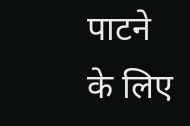पाटने के लिए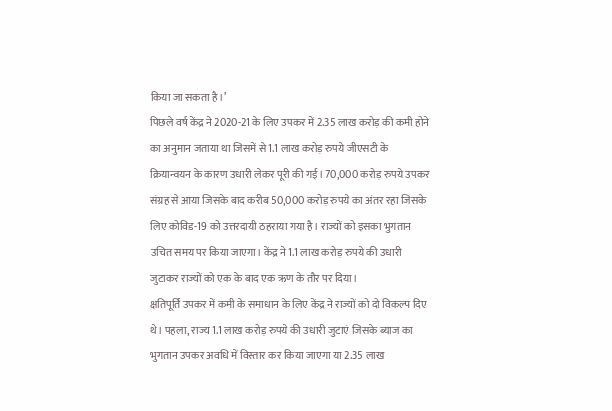किया जा सकता है।’
पिछले वर्ष केंद्र ने 2020-21 के लिए उपकर में 2.35 लाख करोड़ की कमी होने का अनुमान जताया था जिसमें से 1.1 लाख करोड़ रुपये जीएसटी के क्रियान्वयन के कारण उधारी लेकर पूरी की गई। 70,000 करोड़ रुपये उपकर संग्रह से आया जिसके बाद करीब 50,000 करोड़ रुपये का अंतर रहा जिसके लिए कोविड-19 को उत्तरदायी ठहराया गया है। राज्यों को इसका भुगतान उचित समय पर किया जाएगा। केंद्र ने 1.1 लाख करोड़ रुपये की उधारी जुटाकर राज्यों को एक के बाद एक ऋण के तौर पर दिया।
क्षतिपूर्ति उपकर में कमी के समाधान के लिए केंद्र ने राज्यों को दो विकल्प दिए थे। पहला, राज्य 1.1 लाख करोड़ रुपये की उधारी जुटाएं जिसके ब्याज का भुगतान उपकर अवधि में विस्तार कर किया जाएगा या 2.35 लाख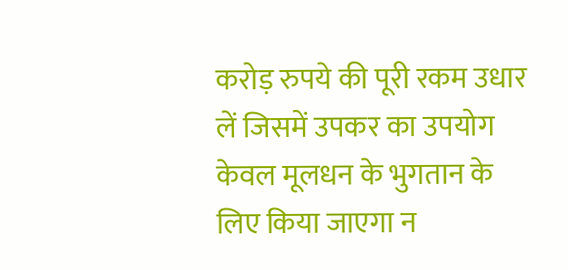करोड़ रुपये की पूरी रकम उधार लें जिसमें उपकर का उपयोग केवल मूलधन के भुगतान के लिए किया जाएगा न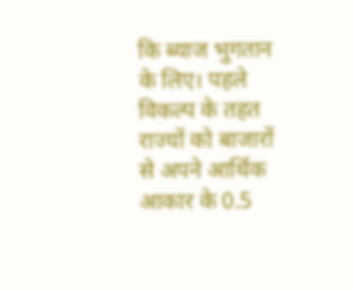कि ब्याज भुगतान के लिए। पहले विकल्प के तहत राज्यों को बाजारों से अपने आर्थिक आकार के 0.5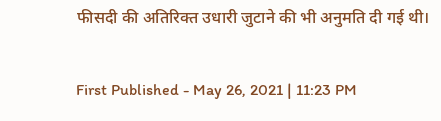फीसदी की अतिरिक्त उधारी जुटाने की भी अनुमति दी गई थी।

First Published - May 26, 2021 | 11:23 PM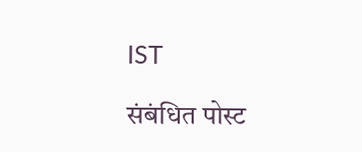IST

संबंधित पोस्ट